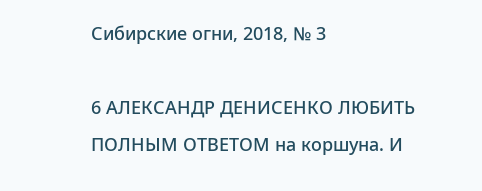Сибирские огни, 2018, № 3

6 АЛЕКСАНДР ДЕНИСЕНКО ЛЮБИТЬ ПОЛНЫМ ОТВЕТОМ на коршуна. И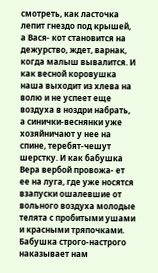смотреть, как ласточка лепит гнездо под крышей, а Вася- кот становится на дежурство, ждет, варнак, когда малыш вывалится. И как весной коровушка наша выходит из хлева на волю и не успеет еще воздуха в ноздри набрать, а синички-веснянки уже хозяйничают у нее на спине, теребят-чешут шерстку. И как бабушка Вера вербой провожа- ет ее на луга, где уже носятся взапуски ошалевшие от вольного воздуха молодые телята с пробитыми ушами и красными тряпочками. Бабушка строго-настрого наказывает нам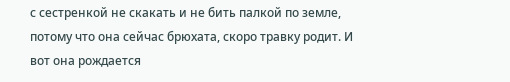с сестренкой не скакать и не бить палкой по земле, потому что она сейчас брюхата, скоро травку родит. И вот она рождается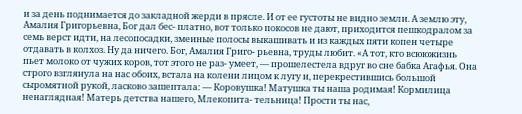и за день поднимается до закладной жерди в прясле. И от ее густоты не видно земли. А землю эту, Амалия Григорьевна, Бог дал бес- платно, вот только покосов не дают, приходится пешкодралом за семь верст идти, на лесопосадки, змеиные полосы выкашивать и из каждых пяти копен четыре отдавать в колхоз. Ну да ничего. Бог, Амалия Григо- рьевна, труды любит. «А тот, кто всююжизнь пьет молоко от чужих коров, тот этого не раз- умеет, — прошелестела вдруг во сне бабка Агафья. Она строго взглянула на нас обоих, встала на колени лицом к лугу и, перекрестившись большой сыромятной рукой, ласково зашептала: — Коровушка! Матушка ты наша родимая! Кормилица ненаглядная! Матерь детства нашего, Млекопита- тельница! Прости ты нас,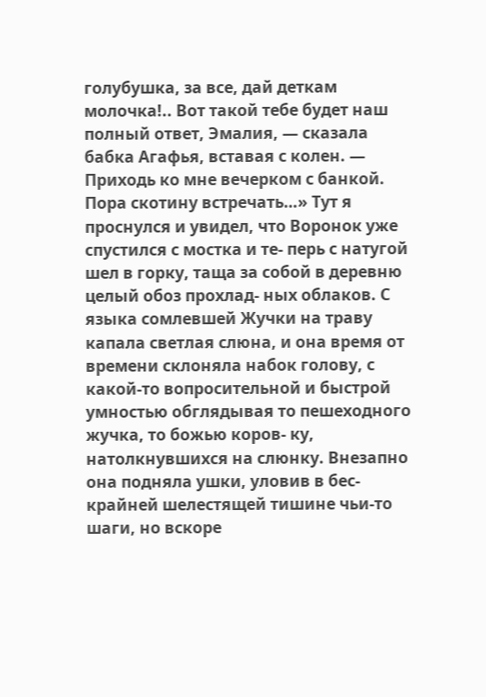голубушка, за все, дай деткам молочка!.. Вот такой тебе будет наш полный ответ, Эмалия, — сказала бабка Агафья, вставая с колен. — Приходь ко мне вечерком с банкой. Пора скотину встречать…» Тут я проснулся и увидел, что Воронок уже спустился с мостка и те- перь с натугой шел в горку, таща за собой в деревню целый обоз прохлад- ных облаков. С языка сомлевшей Жучки на траву капала светлая слюна, и она время от времени склоняла набок голову, с какой-то вопросительной и быстрой умностью обглядывая то пешеходного жучка, то божью коров- ку, натолкнувшихся на слюнку. Внезапно она подняла ушки, уловив в бес- крайней шелестящей тишине чьи-то шаги, но вскоре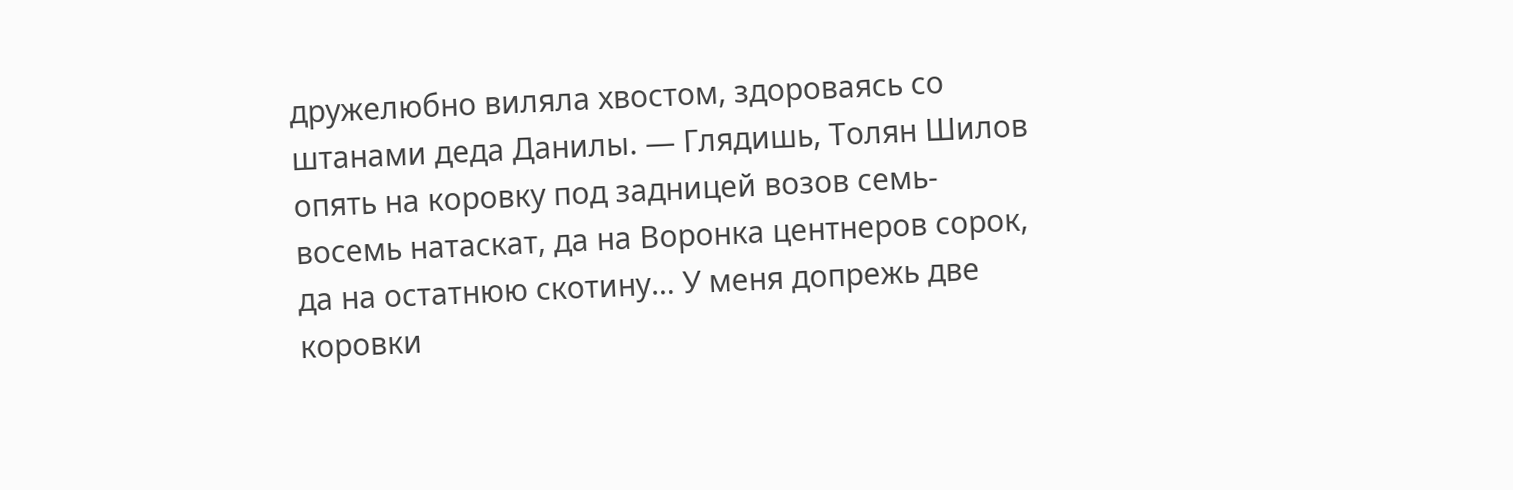дружелюбно виляла хвостом, здороваясь со штанами деда Данилы. — Глядишь, Толян Шилов опять на коровку под задницей возов семь-восемь натаскат, да на Воронка центнеров сорок, да на остатнюю скотину… У меня допрежь две коровки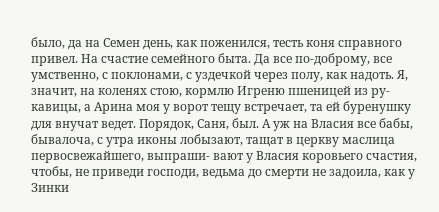было, да на Семен день, как поженился, тесть коня справного привел. На счастие семейного быта. Да все по-доброму, все умственно, с поклонами, с уздечкой через полу, как надоть. Я, значит, на коленях стою, кормлю Игреню пшеницей из ру- кавицы, а Арина моя у ворот тещу встречает, та ей буренушку для внучат ведет. Порядок, Саня, был. А уж на Власия все бабы, бывалоча, с утра иконы лобызают, тащат в церкву маслица первосвежайшего, выпраши- вают у Власия коровьего счастия, чтобы, не приведи господи, ведьма до смерти не задоила, как у Зинки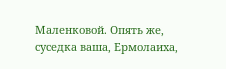Маленковой. Опять же, суседка ваша, Ермолаиха,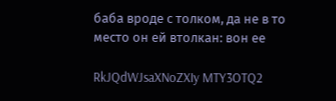баба вроде с толком, да не в то место он ей втолкан: вон ее

RkJQdWJsaXNoZXIy MTY3OTQ2